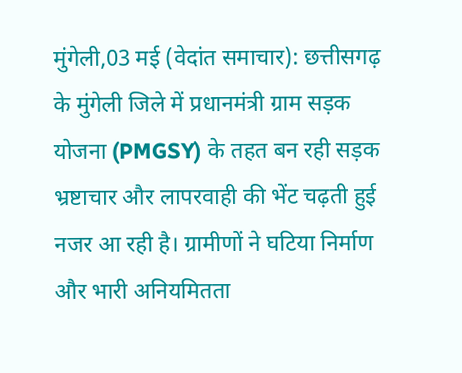मुंगेली,03 मई (वेदांत समाचार): छत्तीसगढ़ के मुंगेली जिले में प्रधानमंत्री ग्राम सड़क योजना (PMGSY) के तहत बन रही सड़क भ्रष्टाचार और लापरवाही की भेंट चढ़ती हुई नजर आ रही है। ग्रामीणों ने घटिया निर्माण और भारी अनियमितता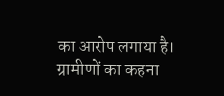का आरोप लगाया है। ग्रामीणों का कहना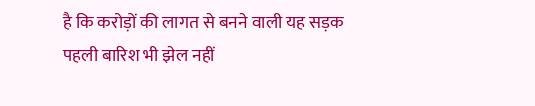है कि करोड़ों की लागत से बनने वाली यह सड़क पहली बारिश भी झेल नहीं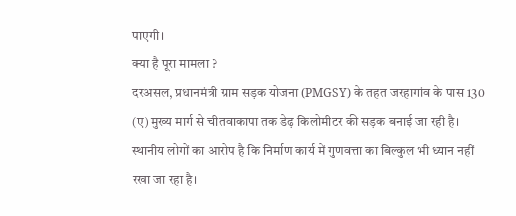पाएगी।
क्या है पूरा मामला ?
दरअसल, प्रधानमंत्री ग्राम सड़क योजना (PMGSY) के तहत जरहागांव के पास 130 (ए) मुख्य मार्ग से चीतवाकापा तक डेढ़ किलोमीटर की सड़क बनाई जा रही है। स्थानीय लोगों का आरोप है कि निर्माण कार्य में गुणवत्ता का बिल्कुल भी ध्यान नहीं रखा जा रहा है।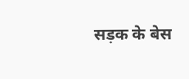सड़क के बेस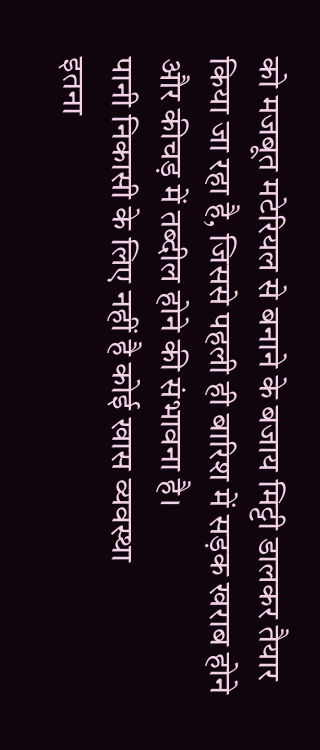को मजबूत मटेरियल से बनाने के बजाय मिट्टी डालकर तैयार किया जा रहा है, जिससे पहली ही बारिश में सड़क खराब होने और कीचड़ में तब्दील होने की संभावना है।
पानी निकासी के लिए नहीं है कोई खास व्यवस्था
इतना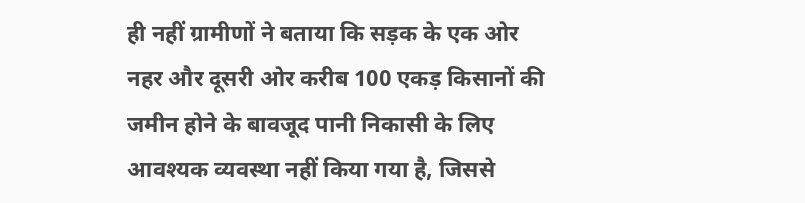ही नहीं ग्रामीणों ने बताया कि सड़क के एक ओर नहर और दूसरी ओर करीब 100 एकड़ किसानों की जमीन होने के बावजूद पानी निकासी के लिए आवश्यक व्यवस्था नहीं किया गया है, जिससे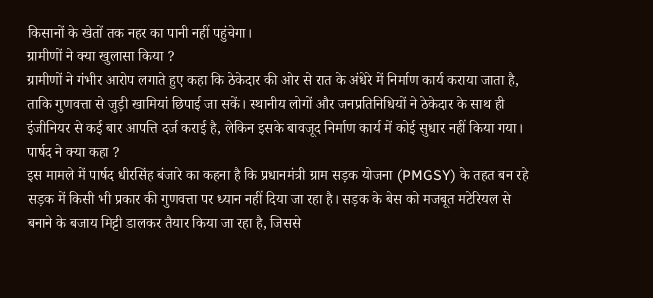किसानों के खेतों तक नहर का पानी नहीं पहुंचेगा।
ग्रामीणों ने क्या खुलासा किया ?
ग्रामीणों ने गंभीर आरोप लगाते हुए कहा कि ठेकेदार की ओर से रात के अंधेरे में निर्माण कार्य कराया जाता है, ताकि गुणवत्ता से जुड़ी खामियां छिपाई जा सकें। स्थानीय लोगों और जनप्रतिनिधियों ने ठेकेदार के साथ ही इंजीनियर से कई बार आपत्ति दर्ज कराई है, लेकिन इसके बावजूद निर्माण कार्य में कोई सुधार नहीं किया गया।
पार्षद ने क्या कहा ?
इस मामले में पार्षद धीरसिंह बंजारे का कहना है कि प्रधानमंत्री ग्राम सड़क योजना (PMGSY) के तहत बन रहे सड़क में किसी भी प्रकार की गुणवत्ता पर ध्यान नहीं दिया जा रहा है। सड़क के बेस को मजबूत मटेरियल से बनाने के बजाय मिट्टी डालकर तैयार किया जा रहा है, जिससे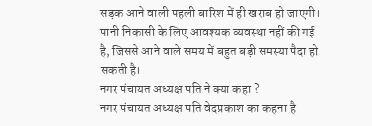सड़क आने वाली पहली बारिश में ही खराब हो जाएगी। पानी निकासी के लिए आवश्यक व्यवस्था नहीं की गई है, जिससे आने वाले समय में बहुत बड़ी समस्या पैदा हो सकती है।
नगर पंचायत अध्यक्ष पति ने क्या कहा ?
नगर पंचायत अध्यक्ष पति वेदप्रकाश का कहना है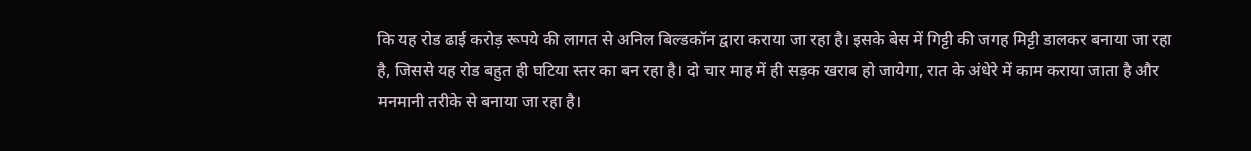कि यह रोड ढाई करोड़ रूपये की लागत से अनिल बिल्डकॉन द्वारा कराया जा रहा है। इसके बेस में गिट्टी की जगह मिट्टी डालकर बनाया जा रहा है, जिससे यह रोड बहुत ही घटिया स्तर का बन रहा है। दो चार माह में ही सड़क खराब हो जायेगा, रात के अंधेरे में काम कराया जाता है और मनमानी तरीके से बनाया जा रहा है।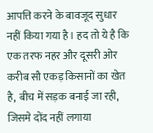आपत्ति करने के बावजूद सुधार नहीं किया गया है। हद तो ये है कि एक तरफ नहर और दूसरी ओर करीब सौ एकड़ किसानों का खेत है, बीच में सड़क बनाई जा रही, जिसमे दोंद नहीं लगाया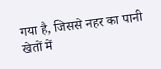गया है, जिससे नहर का पानी खेतों में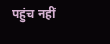पहुंच नहीं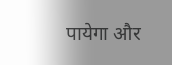पायेगा और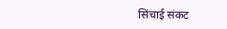सिंचाई संकट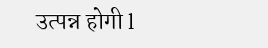उत्पन्न होगी l